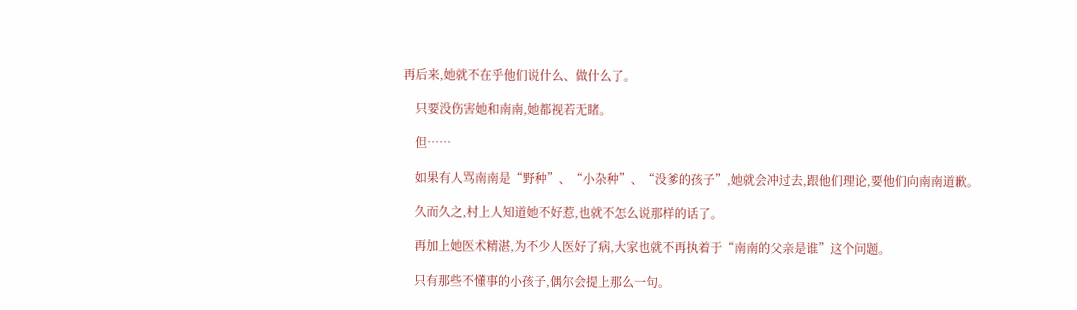再后来,她就不在乎他们说什么、做什么了。

    只要没伤害她和南南,她都视若无睹。

    但……

    如果有人骂南南是“野种”、“小杂种”、“没爹的孩子”,她就会冲过去,跟他们理论,要他们向南南道歉。

    久而久之,村上人知道她不好惹,也就不怎么说那样的话了。

    再加上她医术精湛,为不少人医好了病,大家也就不再执着于“南南的父亲是谁”这个问题。

    只有那些不懂事的小孩子,偶尔会提上那么一句。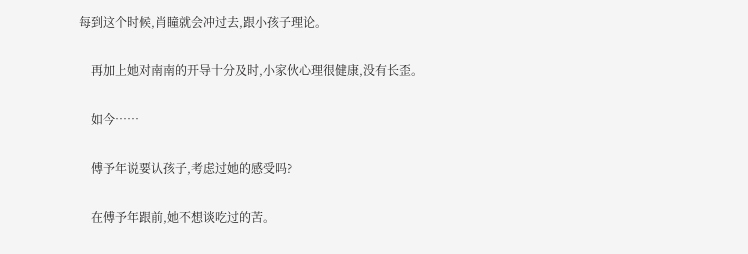每到这个时候,肖瞳就会冲过去,跟小孩子理论。

    再加上她对南南的开导十分及时,小家伙心理很健康,没有长歪。

    如今……

    傅予年说要认孩子,考虑过她的感受吗?

    在傅予年跟前,她不想谈吃过的苦。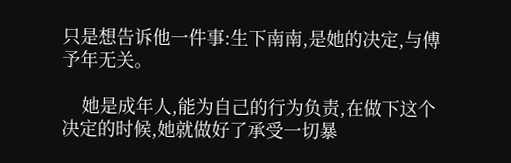只是想告诉他一件事:生下南南,是她的决定,与傅予年无关。

    她是成年人,能为自己的行为负责,在做下这个决定的时候,她就做好了承受一切暴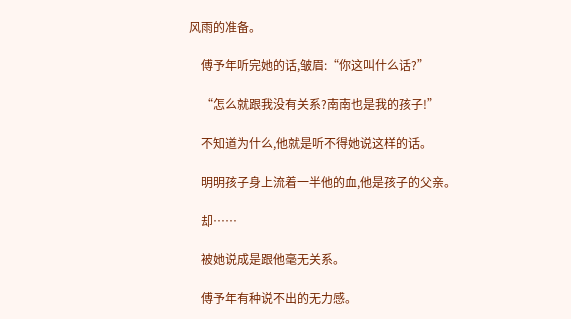风雨的准备。

    傅予年听完她的话,皱眉:“你这叫什么话?”

    “怎么就跟我没有关系?南南也是我的孩子!”

    不知道为什么,他就是听不得她说这样的话。

    明明孩子身上流着一半他的血,他是孩子的父亲。

    却……

    被她说成是跟他毫无关系。

    傅予年有种说不出的无力感。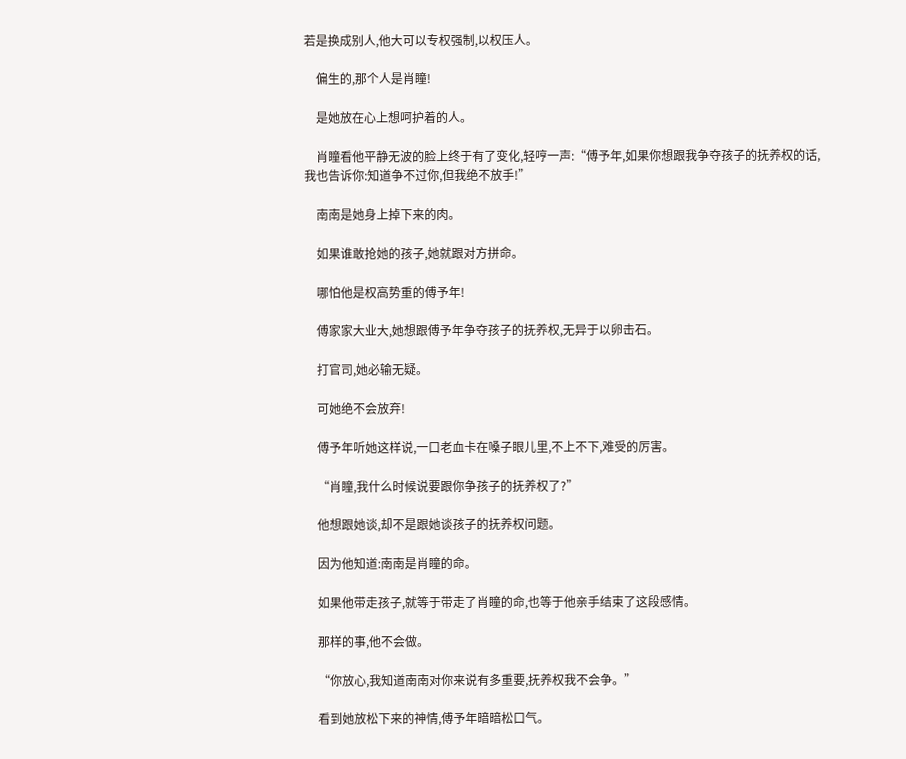若是换成别人,他大可以专权强制,以权压人。

    偏生的,那个人是肖瞳!

    是她放在心上想呵护着的人。

    肖瞳看他平静无波的脸上终于有了变化,轻哼一声:“傅予年,如果你想跟我争夺孩子的抚养权的话,我也告诉你:知道争不过你,但我绝不放手!”

    南南是她身上掉下来的肉。

    如果谁敢抢她的孩子,她就跟对方拼命。

    哪怕他是权高势重的傅予年!

    傅家家大业大,她想跟傅予年争夺孩子的抚养权,无异于以卵击石。

    打官司,她必输无疑。

    可她绝不会放弃!

    傅予年听她这样说,一口老血卡在嗓子眼儿里,不上不下,难受的厉害。

    “肖瞳,我什么时候说要跟你争孩子的抚养权了?”

    他想跟她谈,却不是跟她谈孩子的抚养权问题。

    因为他知道:南南是肖瞳的命。

    如果他带走孩子,就等于带走了肖瞳的命,也等于他亲手结束了这段感情。

    那样的事,他不会做。

    “你放心,我知道南南对你来说有多重要,抚养权我不会争。”

    看到她放松下来的神情,傅予年暗暗松口气。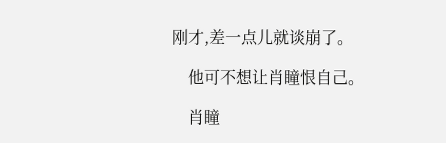刚才,差一点儿就谈崩了。

    他可不想让肖瞳恨自己。

    肖瞳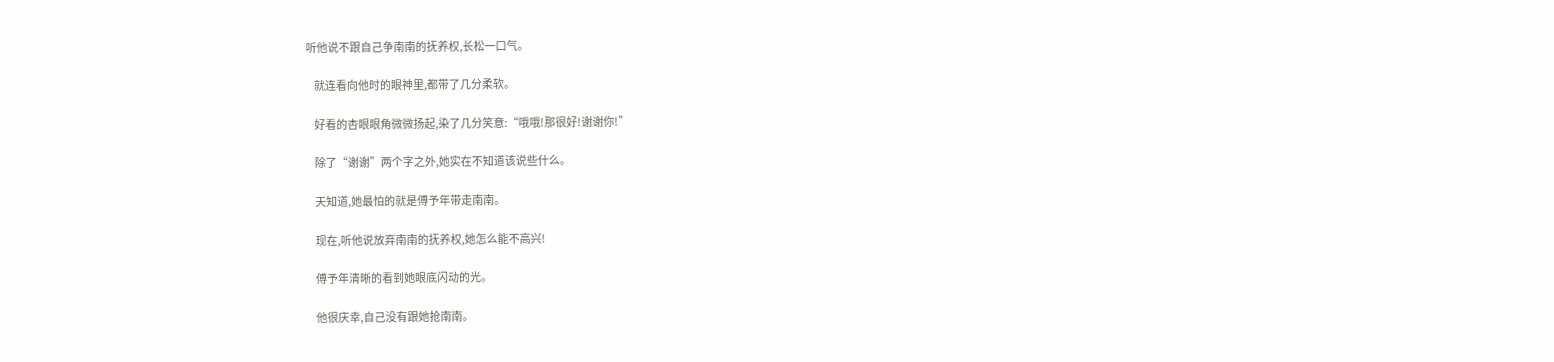听他说不跟自己争南南的抚养权,长松一口气。

    就连看向他时的眼神里,都带了几分柔软。

    好看的杏眼眼角微微扬起,染了几分笑意:“哦哦!那很好!谢谢你!”

    除了“谢谢”两个字之外,她实在不知道该说些什么。

    天知道,她最怕的就是傅予年带走南南。

    现在,听他说放弃南南的抚养权,她怎么能不高兴!

    傅予年清晰的看到她眼底闪动的光。

    他很庆幸,自己没有跟她抢南南。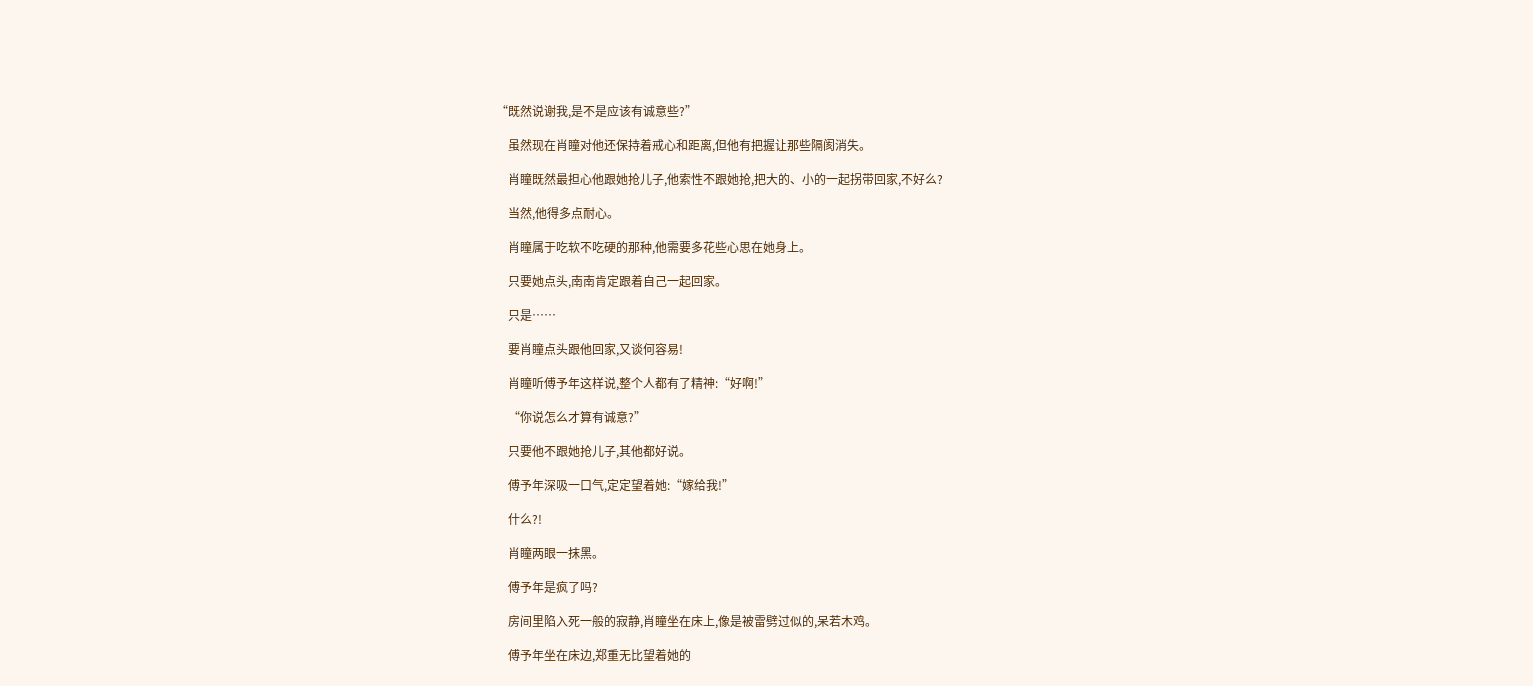“既然说谢我,是不是应该有诚意些?”

    虽然现在肖瞳对他还保持着戒心和距离,但他有把握让那些隔阂消失。

    肖瞳既然最担心他跟她抢儿子,他索性不跟她抢,把大的、小的一起拐带回家,不好么?

    当然,他得多点耐心。

    肖瞳属于吃软不吃硬的那种,他需要多花些心思在她身上。

    只要她点头,南南肯定跟着自己一起回家。

    只是……

    要肖瞳点头跟他回家,又谈何容易!

    肖瞳听傅予年这样说,整个人都有了精神:“好啊!”

    “你说怎么才算有诚意?”

    只要他不跟她抢儿子,其他都好说。

    傅予年深吸一口气,定定望着她:“嫁给我!”

    什么?!

    肖瞳两眼一抹黑。

    傅予年是疯了吗?

    房间里陷入死一般的寂静,肖瞳坐在床上,像是被雷劈过似的,呆若木鸡。

    傅予年坐在床边,郑重无比望着她的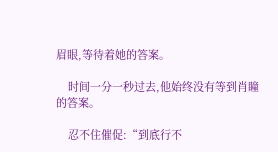眉眼,等待着她的答案。

    时间一分一秒过去,他始终没有等到肖瞳的答案。

    忍不住催促:“到底行不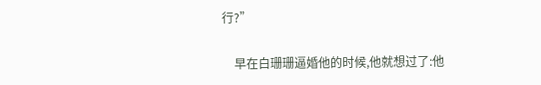行?”

    早在白珊珊逼婚他的时候,他就想过了:他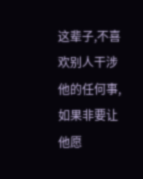这辈子,不喜欢别人干涉他的任何事,如果非要让他愿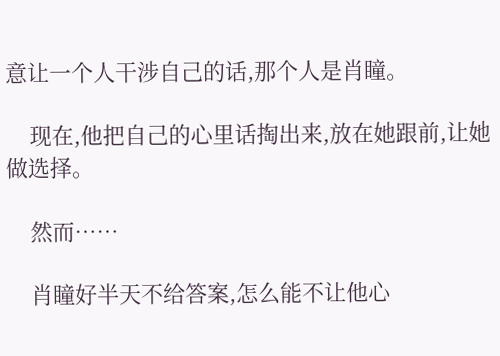意让一个人干涉自己的话,那个人是肖瞳。

    现在,他把自己的心里话掏出来,放在她跟前,让她做选择。

    然而……

    肖瞳好半天不给答案,怎么能不让他心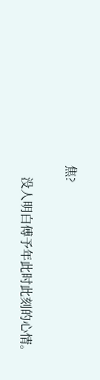焦?

    没人明白傅予年此时此刻的心情。